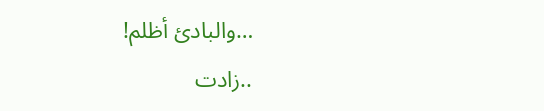…والبادئ أظلم!
..زادت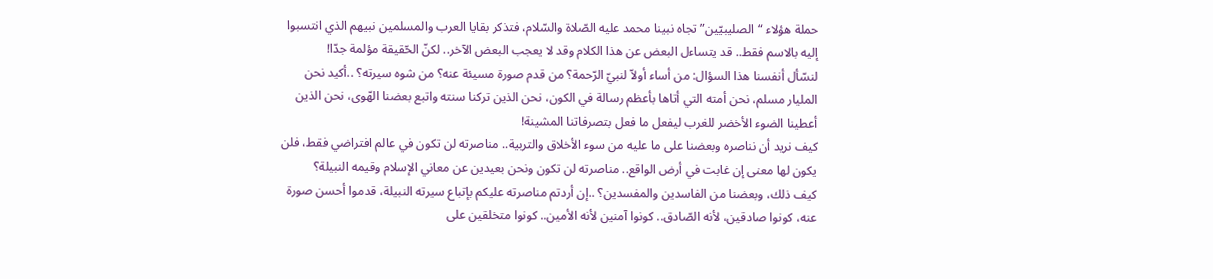حملة هؤلاء “الصليبيّين” تجاه نبينا محمد عليه الصّلاة والسّلام، فتذكر بقايا العرب والمسلمين نبيهم الذي انتسبوا إليه بالاسم فقط.. قد يتساءل البعض عن هذا الكلام وقد لا يعجب البعض الآخر.. لكنّ الحّقيقة مؤلمة جدّا!
لنسّأل أنفسنا هذا السؤال: من أساء أولاّ لنبيّ الرّحمة؟ من قدم صورة مسيئة عنه؟ من شوه سيرته؟ ..أكيد نحن المليار مسلم، نحن أمته التي أتاها بأعظم رسالة في الكون، نحن الذين تركنا سنته واتبع بعضنا الهّوى، نحن الذين أعطينا الضوء الأخضر للغرب ليفعل ما فعل بتصرفاتنا المشينة!
كيف نريد أن نناصره وبعضنا على ما عليه من سوء الأخلاق والتربية.. مناصرته لن تكون في عالم افتراضي فقط، فلن يكون لها معنى إن غابت في أرض الواقع.. مناصرته لن تكون ونحن بعيدين عن معاني الإسلام وقيمه النبيلة؟
كيف ذلك، وبعضنا من الفاسدين والمفسدين؟ ..إن أردتم مناصرته عليكم بإتباع سيرته النبيلة، قدموا أحسن صورة عنه، كونوا صادقين، لأنه الصّادق.. كونوا آمنين لأنه الأمين.. كونوا متخلقين على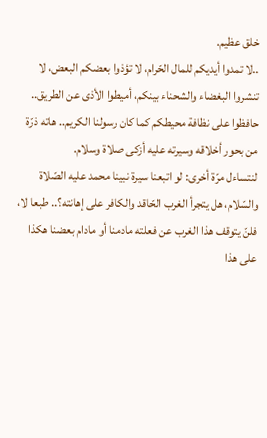خلق عظيم.
..لا تمدوا أيديكم للمال الحّرام، لا تؤذوا بعضكم البعض، لا تنشروا البغضاء والشحناء بينكم، أميطوا الأذى عن الطريق.. حافظوا على نظافة محيطكم كما كان رسولنا الكريم.. هاته ذرّة من بحور أخلاقه وسيرته عليه أزكى صلاة وسلام.
لنتساءل مرّة أخرى: لو اتبعنا سيرة نبينا محمد عليه الصّلاة والسّلام، هل يتجرأ الغرب الحّاقد والكافر على إهانته؟.. طبعا لا، فلنّ يتوقف هذا الغرب عن فعلته مادمنا أو مادام بعضنا هكذا على هذا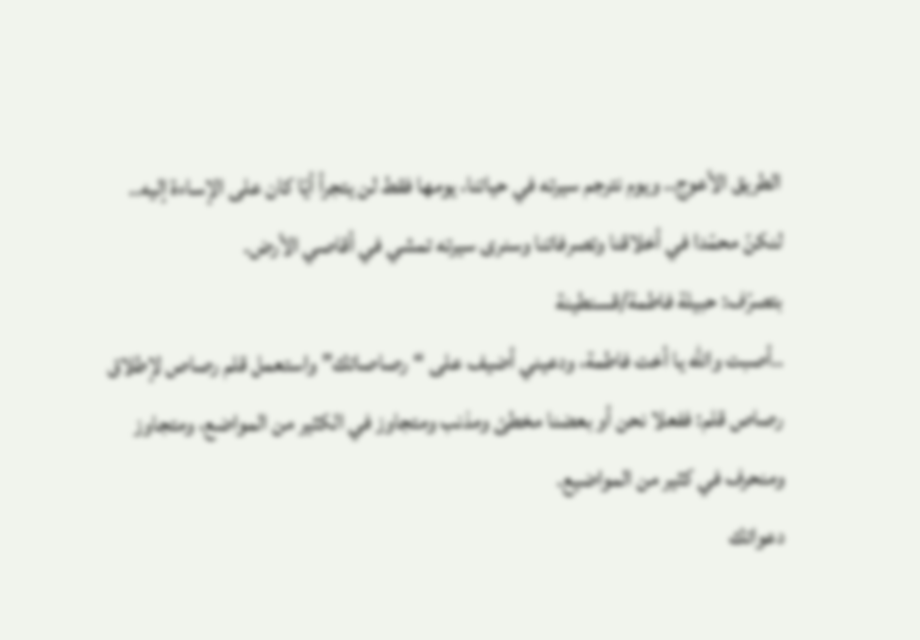الطريق الأعوج.. ويوم نترجم سيرته في حياتنا، يومها فقط لن يتجرأ أيّا كان على الإساءة إليه.. لنكنّ محمّدا في أخلاقنا وتصرفاتنا وسنرى سيرته تمشي في أقاصي الأرض.
بتصرّف: حبيلة فاطمة/قسنطينة
..أصبت والله يا أخت فاطمة، ودعيني أضيف على “رصاصاتك” واستعمل قلم رصاص لإطلاق رصاص قلم: ففعلا نحن أو بعضنا مخطئ ومذنب ومتجاوز في الكثير من المواضع، ومتجاوز ومنحرف في كثير من المواضيع.
دعواتك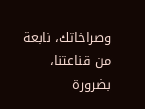وصراخاتك، نابعة من قناعتنا، بضرورة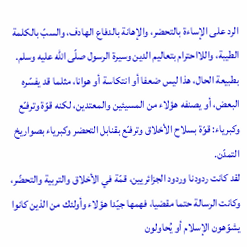الرد على الإساءة بالتحضر، والإهانة بالدفاع الهادف، والسبّ بالكلمة الطيبة، واللااحترام بتعاليم الدين وسيرة الرسول صلّى الله عليه وسلم.
بطبيعة الحال، هذا ليس ضعفا أو انتكاسة أو هوانا، مثلما قد يفسّره البعض، أو يصنفه هؤلاء من المسيئين والمعتدين، لكنه قوّة وترفـّع وكبرياء: قوّة بسلاح الأخلاق وترفـّع بقنابل التحضر وكبرياء بصواريخ التمدّن.
لقد كانت ردودنا وردود الجزائريين، قمّة في الأخلاق والتربية والتحضّر، وكانت الرسالة حتما مقضيا، فهمها جيّدا هؤلاء وأولئك من الذين كانوا يشوّهون الإسلام أو يُحاولون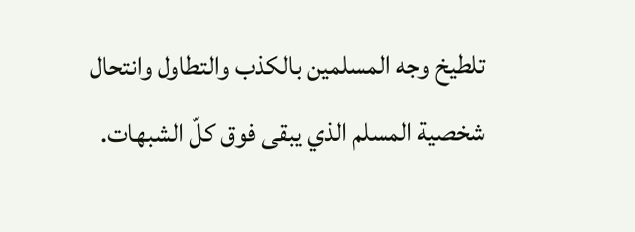تلطيخ وجه المسلمين بالكذب والتطاول وانتحال شخصية المسلم الذي يبقى فوق كلّ الشبهات.